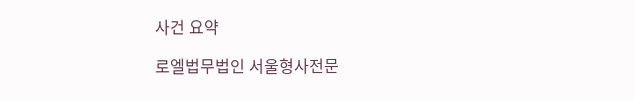사건 요약

로엘법무법인 서울형사전문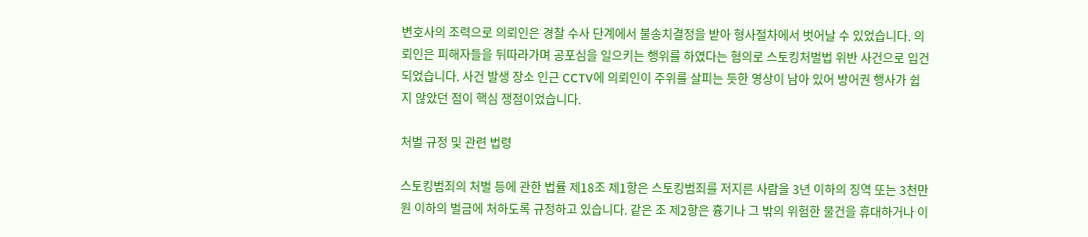변호사의 조력으로 의뢰인은 경찰 수사 단계에서 불송치결정을 받아 형사절차에서 벗어날 수 있었습니다. 의뢰인은 피해자들을 뒤따라가며 공포심을 일으키는 행위를 하였다는 혐의로 스토킹처벌법 위반 사건으로 입건되었습니다. 사건 발생 장소 인근 CCTV에 의뢰인이 주위를 살피는 듯한 영상이 남아 있어 방어권 행사가 쉽지 않았던 점이 핵심 쟁점이었습니다.

처벌 규정 및 관련 법령

스토킹범죄의 처벌 등에 관한 법률 제18조 제1항은 스토킹범죄를 저지른 사람을 3년 이하의 징역 또는 3천만 원 이하의 벌금에 처하도록 규정하고 있습니다. 같은 조 제2항은 흉기나 그 밖의 위험한 물건을 휴대하거나 이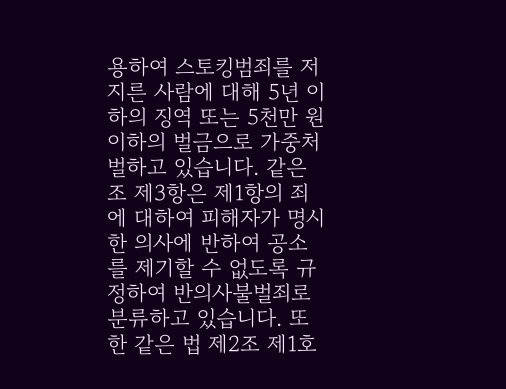용하여 스토킹범죄를 저지른 사람에 대해 5년 이하의 징역 또는 5천만 원 이하의 벌금으로 가중처벌하고 있습니다. 같은 조 제3항은 제1항의 죄에 대하여 피해자가 명시한 의사에 반하여 공소를 제기할 수 없도록 규정하여 반의사불벌죄로 분류하고 있습니다. 또한 같은 법 제2조 제1호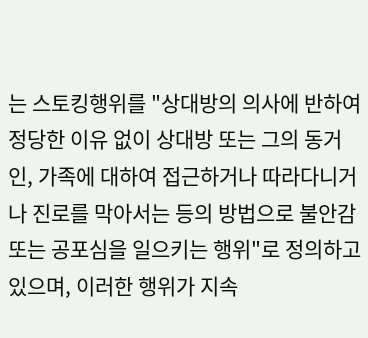는 스토킹행위를 "상대방의 의사에 반하여 정당한 이유 없이 상대방 또는 그의 동거인, 가족에 대하여 접근하거나 따라다니거나 진로를 막아서는 등의 방법으로 불안감 또는 공포심을 일으키는 행위"로 정의하고 있으며, 이러한 행위가 지속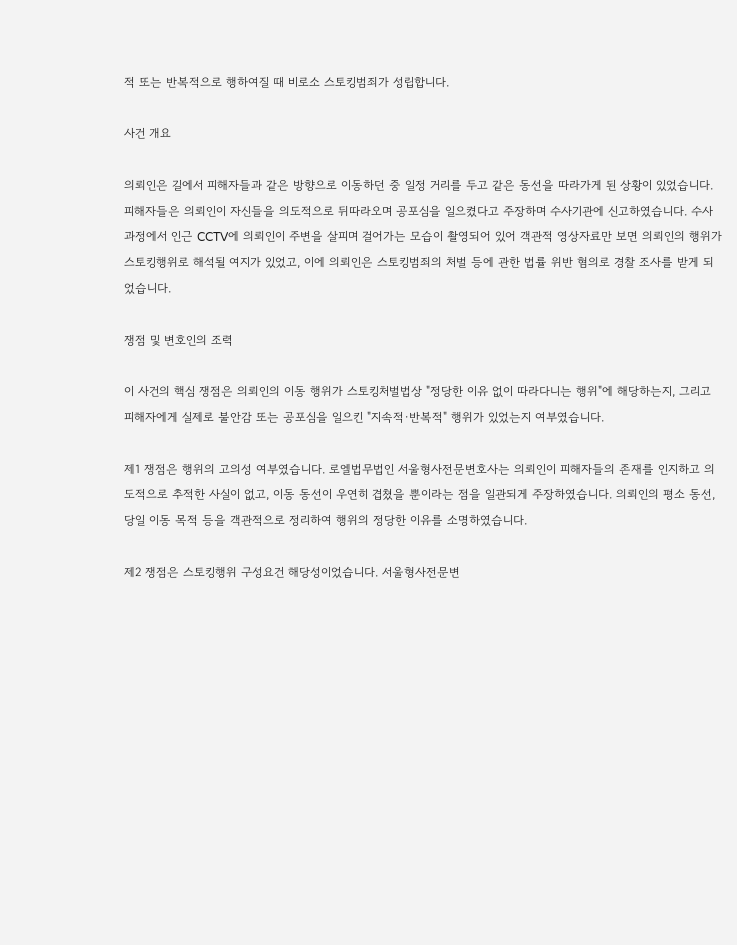적 또는 반복적으로 행하여질 때 비로소 스토킹범죄가 성립합니다.

사건 개요

의뢰인은 길에서 피해자들과 같은 방향으로 이동하던 중 일정 거리를 두고 같은 동선을 따라가게 된 상황이 있었습니다. 피해자들은 의뢰인이 자신들을 의도적으로 뒤따라오며 공포심을 일으켰다고 주장하며 수사기관에 신고하였습니다. 수사 과정에서 인근 CCTV에 의뢰인이 주변을 살피며 걸어가는 모습이 촬영되어 있어 객관적 영상자료만 보면 의뢰인의 행위가 스토킹행위로 해석될 여지가 있었고, 이에 의뢰인은 스토킹범죄의 처벌 등에 관한 법률 위반 혐의로 경찰 조사를 받게 되었습니다.

쟁점 및 변호인의 조력

이 사건의 핵심 쟁점은 의뢰인의 이동 행위가 스토킹처벌법상 "정당한 이유 없이 따라다니는 행위"에 해당하는지, 그리고 피해자에게 실제로 불안감 또는 공포심을 일으킨 "지속적·반복적" 행위가 있었는지 여부였습니다.

제1 쟁점은 행위의 고의성 여부였습니다. 로엘법무법인 서울형사전문변호사는 의뢰인이 피해자들의 존재를 인지하고 의도적으로 추적한 사실이 없고, 이동 동선이 우연히 겹쳤을 뿐이라는 점을 일관되게 주장하였습니다. 의뢰인의 평소 동선, 당일 이동 목적 등을 객관적으로 정리하여 행위의 정당한 이유를 소명하였습니다.

제2 쟁점은 스토킹행위 구성요건 해당성이었습니다. 서울형사전문변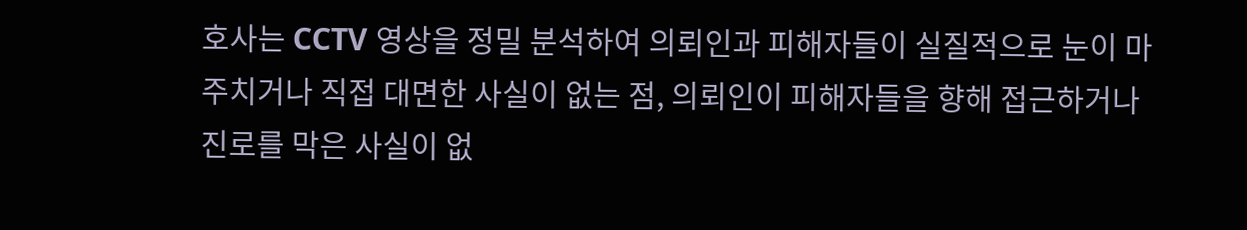호사는 CCTV 영상을 정밀 분석하여 의뢰인과 피해자들이 실질적으로 눈이 마주치거나 직접 대면한 사실이 없는 점, 의뢰인이 피해자들을 향해 접근하거나 진로를 막은 사실이 없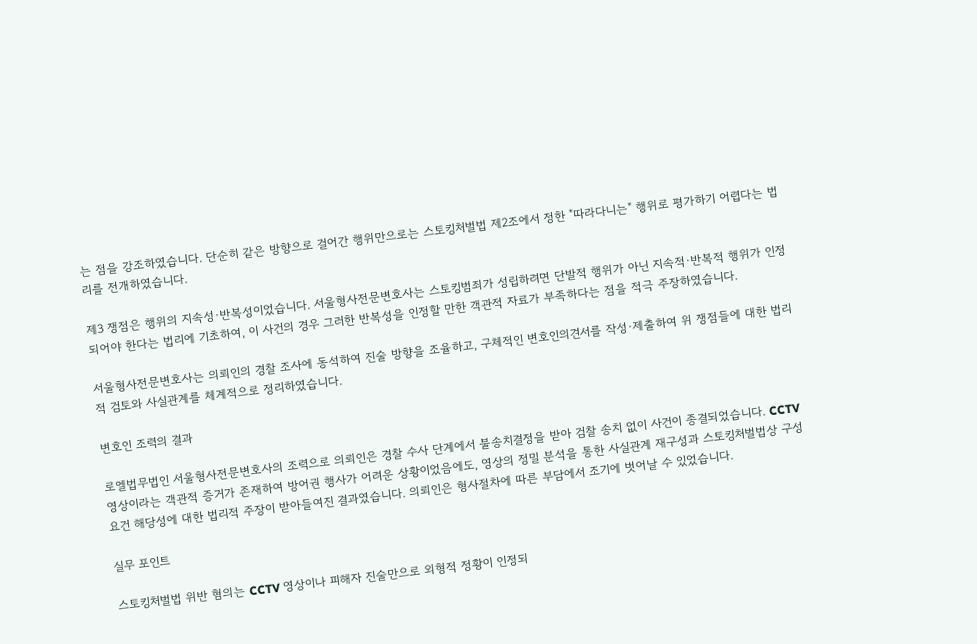는 점을 강조하였습니다. 단순히 같은 방향으로 걸어간 행위만으로는 스토킹처벌법 제2조에서 정한 "따라다니는" 행위로 평가하기 어렵다는 법리를 전개하였습니다.

제3 쟁점은 행위의 지속성·반복성이었습니다. 서울형사전문변호사는 스토킹범죄가 성립하려면 단발적 행위가 아닌 지속적·반복적 행위가 인정되어야 한다는 법리에 기초하여, 이 사건의 경우 그러한 반복성을 인정할 만한 객관적 자료가 부족하다는 점을 적극 주장하였습니다.

서울형사전문변호사는 의뢰인의 경찰 조사에 동석하여 진술 방향을 조율하고, 구체적인 변호인의견서를 작성·제출하여 위 쟁점들에 대한 법리적 검토와 사실관계를 체계적으로 정리하였습니다.

변호인 조력의 결과

로엘법무법인 서울형사전문변호사의 조력으로 의뢰인은 경찰 수사 단계에서 불송치결정을 받아 검찰 송치 없이 사건이 종결되었습니다. CCTV 영상이라는 객관적 증거가 존재하여 방어권 행사가 어려운 상황이었음에도, 영상의 정밀 분석을 통한 사실관계 재구성과 스토킹처벌법상 구성요건 해당성에 대한 법리적 주장이 받아들여진 결과였습니다. 의뢰인은 형사절차에 따른 부담에서 조기에 벗어날 수 있었습니다.

실무 포인트

스토킹처벌법 위반 혐의는 CCTV 영상이나 피해자 진술만으로 외형적 정황이 인정되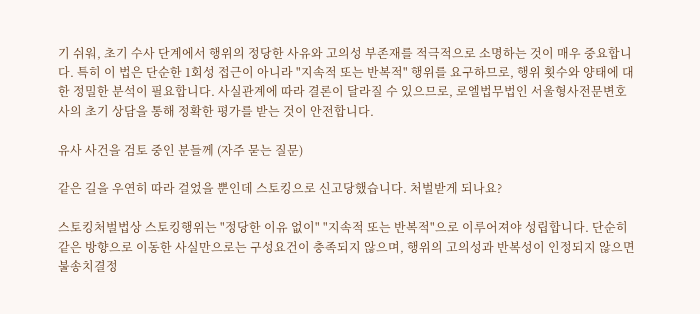기 쉬워, 초기 수사 단계에서 행위의 정당한 사유와 고의성 부존재를 적극적으로 소명하는 것이 매우 중요합니다. 특히 이 법은 단순한 1회성 접근이 아니라 "지속적 또는 반복적" 행위를 요구하므로, 행위 횟수와 양태에 대한 정밀한 분석이 필요합니다. 사실관계에 따라 결론이 달라질 수 있으므로, 로엘법무법인 서울형사전문변호사의 초기 상담을 통해 정확한 평가를 받는 것이 안전합니다.

유사 사건을 검토 중인 분들께 (자주 묻는 질문)

같은 길을 우연히 따라 걸었을 뿐인데 스토킹으로 신고당했습니다. 처벌받게 되나요?

스토킹처벌법상 스토킹행위는 "정당한 이유 없이" "지속적 또는 반복적"으로 이루어져야 성립합니다. 단순히 같은 방향으로 이동한 사실만으로는 구성요건이 충족되지 않으며, 행위의 고의성과 반복성이 인정되지 않으면 불송치결정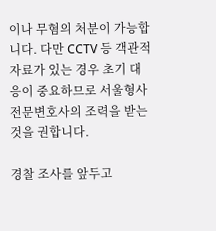이나 무혐의 처분이 가능합니다. 다만 CCTV 등 객관적 자료가 있는 경우 초기 대응이 중요하므로 서울형사전문변호사의 조력을 받는 것을 권합니다.

경찰 조사를 앞두고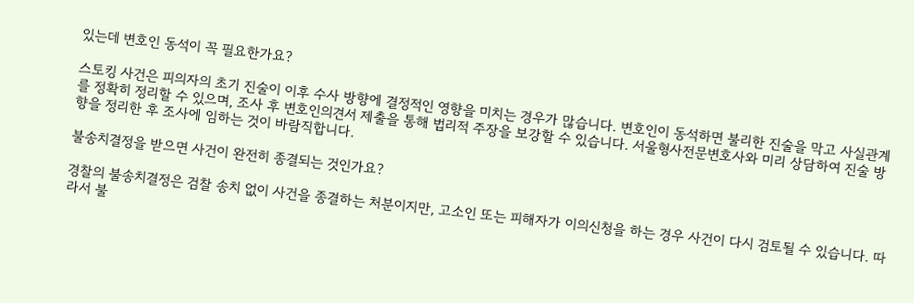있는데 변호인 동석이 꼭 필요한가요?

스토킹 사건은 피의자의 초기 진술이 이후 수사 방향에 결정적인 영향을 미치는 경우가 많습니다. 변호인이 동석하면 불리한 진술을 막고 사실관계를 정확히 정리할 수 있으며, 조사 후 변호인의견서 제출을 통해 법리적 주장을 보강할 수 있습니다. 서울형사전문변호사와 미리 상담하여 진술 방향을 정리한 후 조사에 임하는 것이 바람직합니다.

불송치결정을 받으면 사건이 완전히 종결되는 것인가요?

경찰의 불송치결정은 검찰 송치 없이 사건을 종결하는 처분이지만, 고소인 또는 피해자가 이의신청을 하는 경우 사건이 다시 검토될 수 있습니다. 따라서 불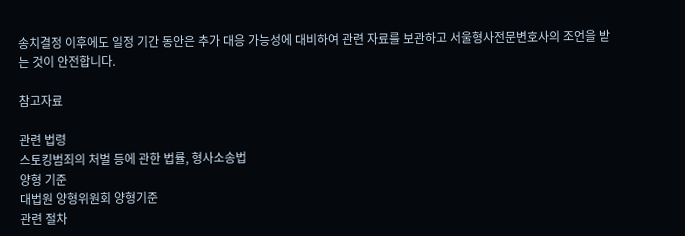송치결정 이후에도 일정 기간 동안은 추가 대응 가능성에 대비하여 관련 자료를 보관하고 서울형사전문변호사의 조언을 받는 것이 안전합니다.

참고자료

관련 법령
스토킹범죄의 처벌 등에 관한 법률, 형사소송법
양형 기준
대법원 양형위원회 양형기준
관련 절차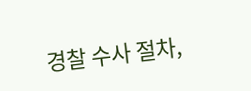경찰 수사 절차,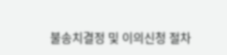불송치결정 및 이의신청 절차